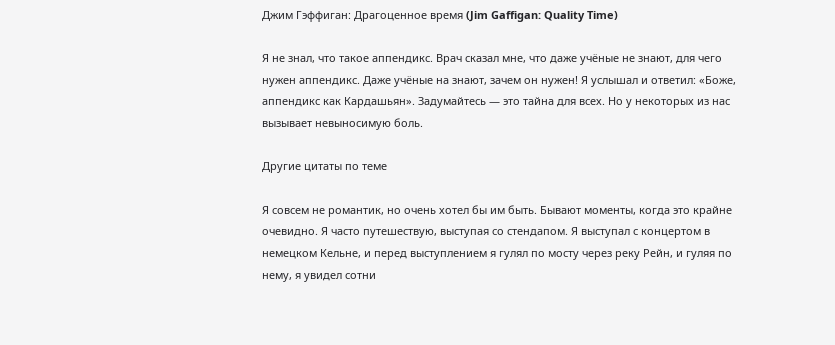Джим Гэффиган: Драгоценное время (Jim Gaffigan: Quality Time)

Я не знал, что такое аппендикс. Врач сказал мне, что даже учёные не знают, для чего нужен аппендикс. Даже учёные на знают, зачем он нужен! Я услышал и ответил: «Боже, аппендикс как Кардашьян». Задумайтесь — это тайна для всех. Но у некоторых из нас вызывает невыносимую боль.

Другие цитаты по теме

Я совсем не романтик, но очень хотел бы им быть. Бывают моменты, когда это крайне очевидно. Я часто путешествую, выступая со стендапом. Я выступал с концертом в немецком Кельне, и перед выступлением я гулял по мосту через реку Рейн, и гуляя по нему, я увидел сотни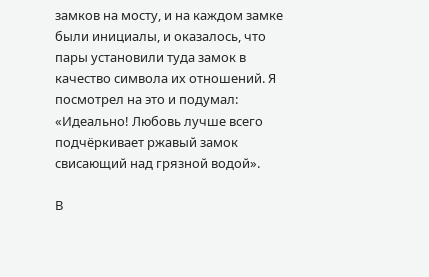замков на мосту, и на каждом замке были инициалы, и оказалось, что пары установили туда замок в качество символа их отношений. Я посмотрел на это и подумал: «Идеально! Любовь лучше всего подчёркивает ржавый замок свисающий над грязной водой».

В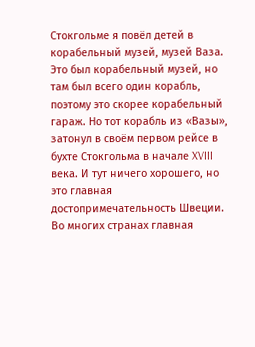Стокгольме я повёл детей в корабельный музей, музей Ваза. Это был корабельный музей, но там был всего один корабль, поэтому это скорее корабельный гараж. Но тот корабль из «Вазы», затонул в своём первом рейсе в бухте Стокгольма в начале XVIII века. И тут ничего хорошего, но это главная достопримечательность Швеции. Во многих странах главная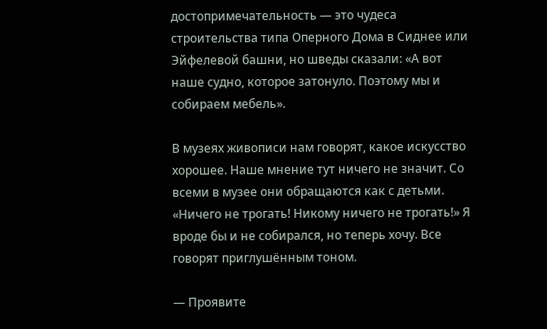достопримечательность — это чудеса строительства типа Оперного Дома в Сиднее или Эйфелевой башни, но шведы сказали: «А вот наше судно, которое затонуло. Поэтому мы и собираем мебель».

В музеях живописи нам говорят, какое искусство хорошее. Наше мнение тут ничего не значит. Со всеми в музее они обращаются как с детьми. «Ничего не трогать! Никому ничего не трогать!» Я вроде бы и не собирался, но теперь хочу. Все говорят приглушённым тоном.

— Проявите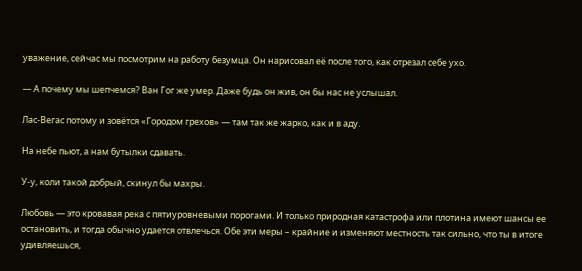уважение, сейчас мы посмотрим на работу безумца. Он нарисовал её после того, как отрезал себе ухо.

— А почему мы шепчемся? Ван Гог же умер. Даже будь он жив, он бы нас не услышал.

Лас-Вегас потому и зовётся «Городом грехов» — там так же жарко, как и в аду.

На небе пьют, а нам бутылки сдавать.

У-у, коли такой добрый, скинул бы махры.

Любовь — это кровавая река с пятиуровневыми порогами. И только природная катастрофа или плотина имеют шансы ее остановить, и тогда обычно удается отвлечься. Обе эти меры – крайние и изменяют местность так сильно, что ты в итоге удивляешься,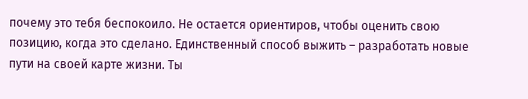почему это тебя беспокоило. Не остается ориентиров, чтобы оценить свою позицию, когда это сделано. Единственный способ выжить – разработать новые пути на своей карте жизни. Ты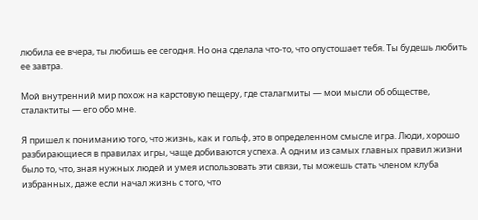любила ее вчера, ты любишь ее сегодня. Но она сделала что-то, что опустошает тебя. Ты будешь любить ее завтра.

Мой внутренний мир похож на карстовую пещеру, где сталагмиты — мои мысли об обществе, сталактиты — его обо мне.

Я пришел к пониманию того, что жизнь, как и гольф, это в определенном смысле игра. Люди, хорошо разбирающиеся в правилах игры, чаще добиваются успеха. А одним из самых главных правил жизни было то, что, зная нужных людей и умея использовать эти связи, ты можешь стать членом клуба избранных, даже если начал жизнь с того, что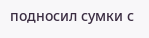подносил сумки с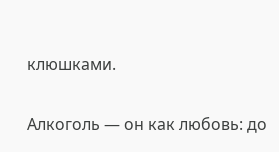клюшками.

Алкоголь — он как любовь: до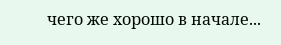чего же хорошо в начале...